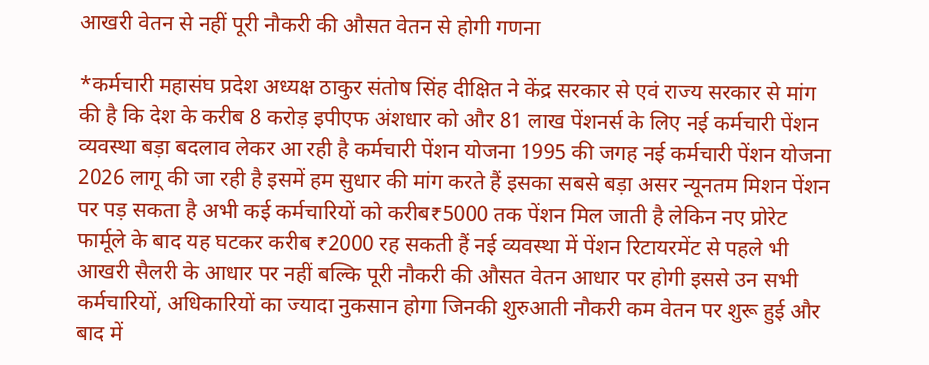आखरी वेतन से नहीं पूरी नौकरी की औसत वेतन से होगी गणना

*कर्मचारी महासंघ प्रदेश अध्यक्ष ठाकुर संतोष सिंह दीक्षित ने केंद्र सरकार से एवं राज्य सरकार से मांग की है कि देश के करीब 8 करोड़ इपीएफ अंशधार को और 81 लाख पेंशनर्स के लिए नई कर्मचारी पेंशन व्यवस्था बड़ा बदलाव लेकर आ रही है कर्मचारी पेंशन योजना 1995 की जगह नई कर्मचारी पेंशन योजना 2026 लागू की जा रही है इसमें हम सुधार की मांग करते हैं इसका सबसे बड़ा असर न्यूनतम मिशन पेंशन पर पड़ सकता है अभी कई कर्मचारियों को करीब₹5000 तक पेंशन मिल जाती है लेकिन नए प्रोरेट फार्मूले के बाद यह घटकर करीब ₹2000 रह सकती हैं नई व्यवस्था में पेंशन रिटायरमेंट से पहले भी आखरी सैलरी के आधार पर नहीं बल्कि पूरी नौकरी की औसत वेतन आधार पर होगी इससे उन सभी कर्मचारियों, अधिकारियों का ज्यादा नुकसान होगा जिनकी शुरुआती नौकरी कम वेतन पर शुरू हुई और बाद में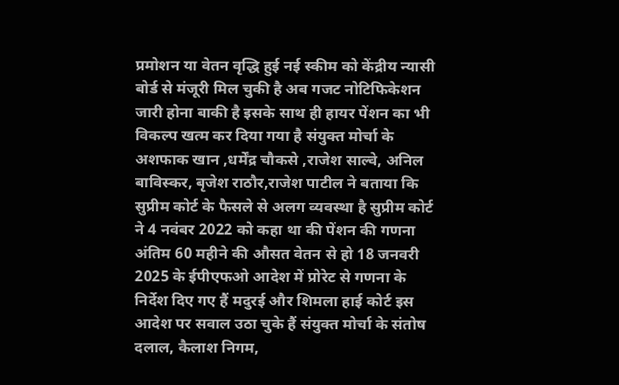प्रमोशन या वेतन वृद्धि हुई नई स्कीम को केंद्रीय न्यासी बोर्ड से मंजूरी मिल चुकी है अब गजट नोटिफिकेशन जारी होना बाकी है इसके साथ ही हायर पेंशन का भी विकल्प खत्म कर दिया गया है संयुक्त मोर्चा के अशफाक खान ,धर्मेंद्र चौकसे ,राजेश साल्वे, अनिल बाविस्कर, बृजेश राठौर,राजेश पाटील ने बताया कि सुप्रीम कोर्ट के फैसले से अलग व्यवस्था है सुप्रीम कोर्ट ने 4 नवंबर 2022 को कहा था की पेंशन की गणना अंतिम 60 महीने की औसत वेतन से हो 18 जनवरी 2025 के ईपीएफओ आदेश में प्रोरेट से गणना के निर्देश दिए गए हैं मदुरई और शिमला हाई कोर्ट इस आदेश पर सवाल उठा चुके हैं संयुक्त मोर्चा के संतोष दलाल, कैलाश निगम,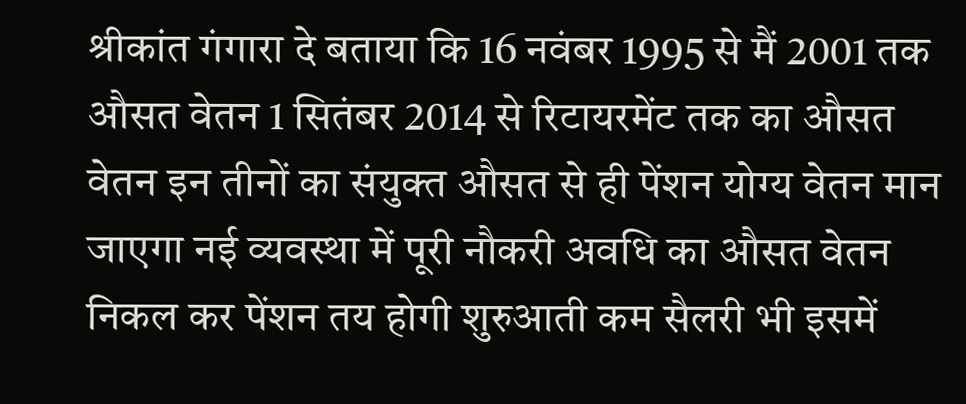श्रीकांत गंगारा दे बताया कि 16 नवंबर 1995 से मैं 2001 तक औसत वेतन 1 सितंबर 2014 से रिटायरमेंट तक का औसत वेतन इन तीनों का संयुक्त औसत से ही पेंशन योग्य वेतन मान जाएगा नई व्यवस्था में पूरी नौकरी अवधि का औसत वेतन निकल कर पेंशन तय होगी शुरुआती कम सैलरी भी इसमें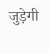जुड़ेगी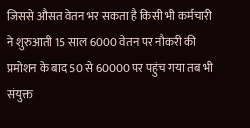जिससे औसत वेतन भर सकता है किसी भी कर्मचारी ने शुरुआती 15 साल 6000 वेतन पर नौकरी की प्रमोशन के बाद 50 से 60000 पर पहुंच गया तब भी संयुक्त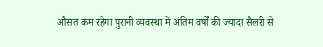औसत कम रहेगा पुरानी व्यवस्था में अंतिम वर्षों की ज्यादा सैलरी से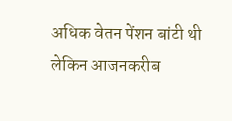अधिक वेतन पेंशन बांटी थी लेकिन आजनकरीब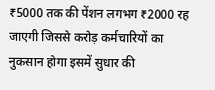₹5000 तक की पेंशन लगभग ₹2000 रह जाएगी जिससे करोड़ कर्मचारियों का नुकसान होगा इसमें सुधार की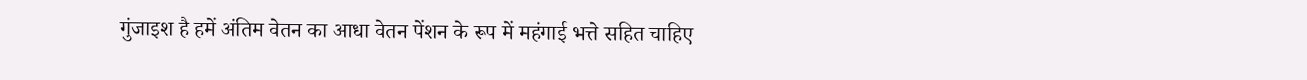गुंजाइश है हमें अंतिम वेतन का आधा वेतन पेंशन के रूप में महंगाई भत्ते सहित चाहिए